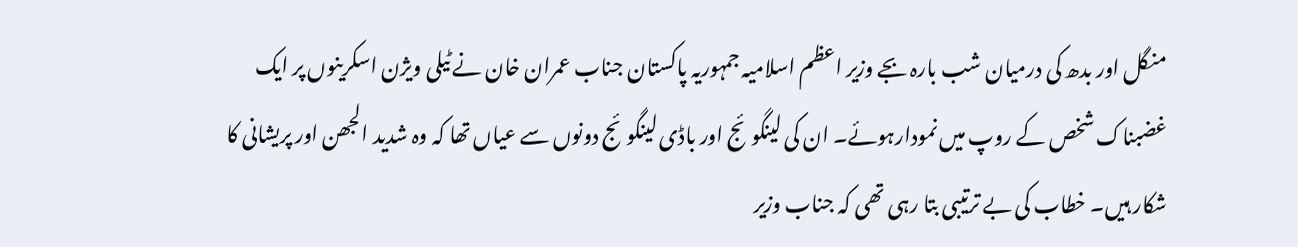منگل اور بدھ کی درمیان شب بارہ بجے وزیر اعظم اسلامیہ جمہوریہ پاکستان جناب عمران خان نے ٹیلی ویژن اسکرینوں پر ایک غضبناک شخص کے روپ میں نمودارہوئے۔ ان کی لینگوئج اور باڈی لینگوئج دونوں سے عیاں تھا کہ وہ شدید الجھن اور پریشانی کا شکار ہیں۔ خطاب کی بے ترتیبی بتا رہی تھی کہ جناب وزیر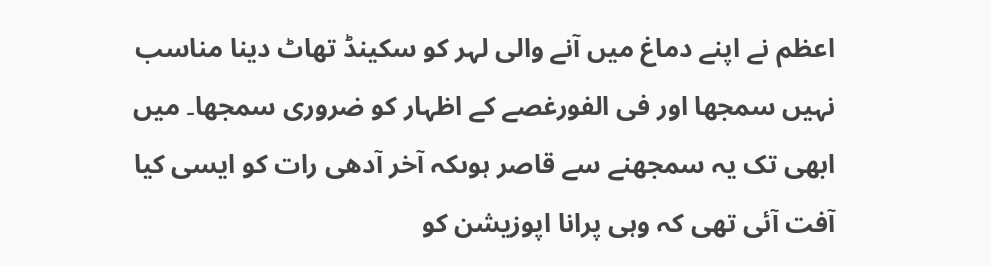اعظم نے اپنے دماغ میں آنے والی لہر کو سکینڈ تھاٹ دینا مناسب نہیں سمجھا اور فی الفورغصے کے اظہار کو ضروری سمجھا۔ میں ابھی تک یہ سمجھنے سے قاصر ہوںکہ آخر آدھی رات کو ایسی کیا آفت آئی تھی کہ وہی پرانا اپوزیشن کو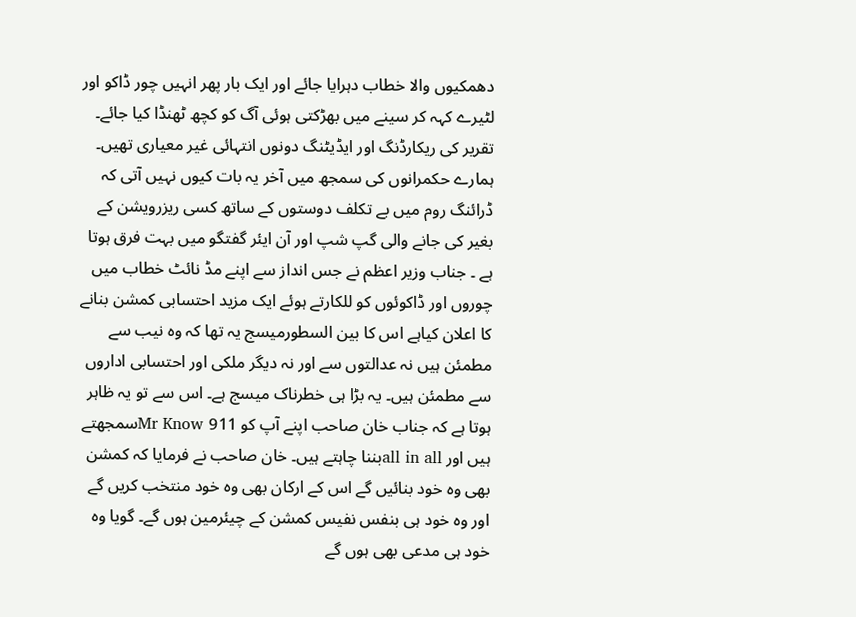دھمکیوں والا خطاب دہرایا جائے اور ایک بار پھر انہیں چور ڈاکو اور لٹیرے کہہ کر سینے میں بھڑکتی ہوئی آگ کو کچھ ٹھنڈا کیا جائے۔ تقریر کی ریکارڈنگ اور ایڈیٹنگ دونوں انتہائی غیر معیاری تھیں۔ ہمارے حکمرانوں کی سمجھ میں آخر یہ بات کیوں نہیں آتی کہ ڈرائنگ روم میں بے تکلف دوستوں کے ساتھ کسی ریزرویشن کے بغیر کی جانے والی گپ شپ اور آن ایئر گفتگو میں بہت فرق ہوتا ہے ۔ جناب وزیر اعظم نے جس انداز سے اپنے مڈ نائٹ خطاب میں چوروں اور ڈاکوئوں کو للکارتے ہوئے ایک مزید احتسابی کمشن بنانے کا اعلان کیاہے اس کا بین السطورمیسج یہ تھا کہ وہ نیب سے مطمئن ہیں نہ عدالتوں سے اور نہ دیگر ملکی اور احتسابی اداروں سے مطمئن ہیں۔ یہ بڑا ہی خطرناک میسج ہے۔ اس سے تو یہ ظاہر ہوتا ہے کہ جناب خان صاحب اپنے آپ کو Mr Know 911سمجھتے ہیں اور all in allبننا چاہتے ہیں۔ خان صاحب نے فرمایا کہ کمشن بھی وہ خود بنائیں گے اس کے ارکان بھی وہ خود منتخب کریں گے اور وہ خود ہی بنفس نفیس کمشن کے چیئرمین ہوں گے۔ گویا وہ خود ہی مدعی بھی ہوں گے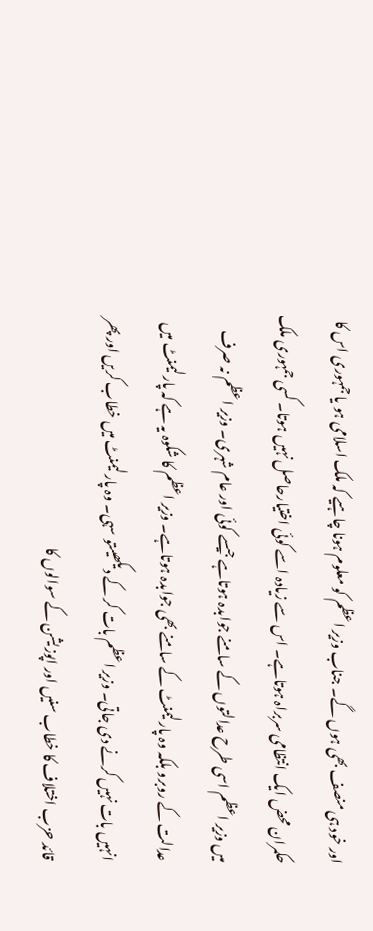اور خود ہی منصف بھی ہوں گے۔ جناب وزیر اعظم کو معلوم ہونا چاہیے کہ ملک اسلامی ہو یا جمہوری اس کا حکمران محض ایک انتظامی سربراہ ہوتاہے۔ اس سے زیادہ اسے کوئی اختیارحاصل نہیں ہوتا۔ کسی جمہوری ملک میں وزیر اعظم اسی طرح عدالتوں کے سامنے جوابدہ ہوتاہے جیسے کوئی اور عام شہری۔ وزیر اعظم نہ صرف عدالت کے روبرو بلکہ وہ پارلیمنٹ کے سامنے بھی جوابدہ ہوتاہے۔ وزیر اعظم کا شکوہ یہ ہے کہ پارلیمنٹ میں انہیں بات نہیں کرنے دی جاتی۔ وزیر اعظم بات کر کے دیکھیںتو سہی۔ وہ پارلیمنٹ میں خطاب کریں اور پھر قائد حزب اختلاف کا خطاب سنیں اور اپوزیشن کے سوالوں کا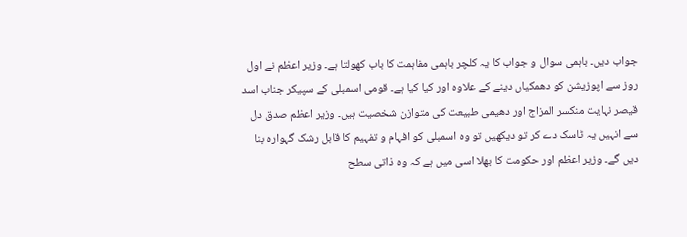جواب دیں۔ باہمی سوال و جواب کا یہ کلچر باہمی مفاہمت کا باب کھولتا ہے۔ وزیر اعظم نے اول روز سے اپوزیشن کو دھمکیاں دینے کے علاوہ اور کیا کیا ہے۔ قومی اسمبلی کے سپیکر جناب اسد قیصر نہایت منکسر المزاج اور دھیمی طبیعت کی متوازن شخصیت ہیں۔ وزیر اعظم صدق دل سے انہیں یہ ٹاسک دے کر تو دیکھیں تو وہ اسمبلی کو افہام و تفہیم کا قابل رشک گہوارہ بنا دیں گے۔ وزیر اعظم اور حکومت کا بھلا اسی میں ہے کہ وہ ذاتی سطح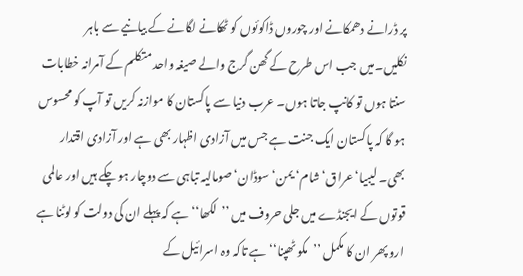پر ڈرانے دھمکانے اور چوروں ڈاکوئوں کو ٹھکانے لگانے کے بیانیے سے باہر نکلیں۔میں جب اس طرح کے گھن گرج والے صیغہ واحد متکلم کے آمرانہ خطابات سنتا ہوں تو کانپ جاتا ہوں۔ عرب دنیا سے پاکستان کا موازنہ کریں تو آپ کو محسوس ہو گا کہ پاکستان ایک جنت ہے جس میں آزادی اظہار بھی ہے اور آزادی اقتدار بھی۔ لیبیا‘ عراق‘ شام‘ یمن‘ سوڈان‘ صومالیہ تباہی سے دوچار ہو چکے ہیں اور عالمی قوتوں کے ایجنڈے میں جلی حروف میں ’’لکھا‘‘ ہے کہ پہلے ان کی دولت کو لوٹنا ہے ارو پھر ان کا مکمل ’’مکو ٹھپنا‘‘ ہے تاکہ وہ اسرائیل کے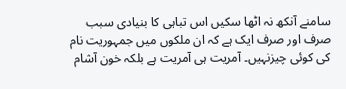سامنے آنکھ نہ اٹھا سکیں اس تباہی کا بنیادی سبب صرف اور صرف ایک ہے کہ ان ملکوں میں جمہوریت نام کی کوئی چیزنہیں۔ آمریت ہی آمریت ہے بلکہ خون آشام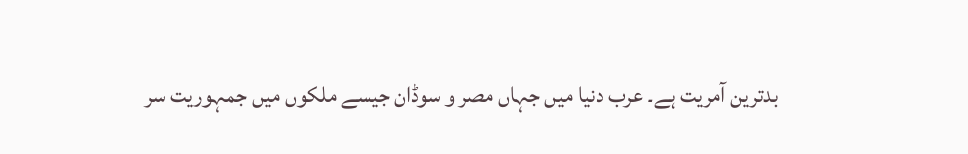بدترین آمریت ہے۔ عرب دنیا میں جہاں مصر و سوڈان جیسے ملکوں میں جمہوریت سر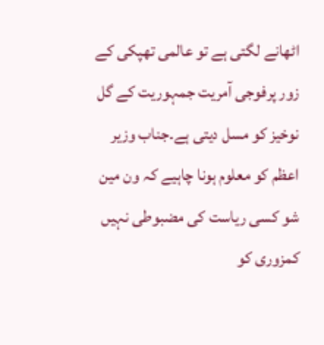اٹھانے لگتی ہے تو عالمی تھپکی کے زور پرفوجی آمریت جمہوریت کے گل نوخیز کو مسل دیتی ہے۔جناب وزیر اعظم کو معلوم ہونا چاہیے کہ ون مین شو کسی ریاست کی مضبوطی نہیں کمزوری کو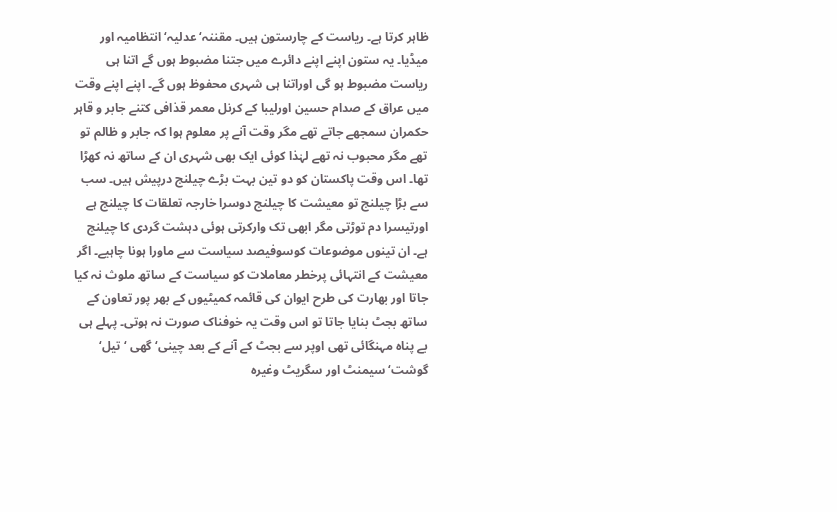ظاہر کرتا ہے۔ ریاست کے چارستون ہیں۔ مقننہ‘ عدلیہ‘ انتظامیہ اور میڈیا۔ یہ ستون اپنے اپنے دائرے میں جتنا مضبوط ہوں گے اتنا ہی ریاست مضبوط ہو گی اوراتنا ہی شہری محفوظ ہوں گے۔ اپنے اپنے وقت میں عراق کے صدام حسین اورلیبا کے کرنل معمر قذافی کتنے جابر و قاہر حکمران سمجھے جاتے تھے مگر وقت آنے پر معلوم ہوا کہ جابر و ظالم تو تھے مگر محبوب نہ تھے لہٰذا کوئی ایک بھی شہری ان کے ساتھ نہ کھڑا تھا۔ اس وقت پاکستان کو دو تین بہت بڑے چیلنج درپیش ہیں۔ سب سے بڑا چیلنج تو معیشت کا چیلنج دوسرا خارجہ تعلقات کا چیلنج ہے اورتیسرا دم توڑتی مگر ابھی تک وارکرتی ہوئی دہشت گردی کا چیلنج ہے۔ ان تینوں موضوعات کوسوفیصد سیاست سے ماورا ہونا چاہیے۔ اگر معیشت کے انتہائی پرخطر معاملات کو سیاست کے ساتھ ملوث نہ کیا جاتا اور بھارت کی طرح ایوان کی قائمہ کمیٹیوں کے بھر پور تعاون کے ساتھ بجٹ بنایا جاتا تو اس وقت یہ خوفناک صورت نہ ہوتی۔ پہلے ہی بے پناہ مہنگائی تھی اوپر سے بجٹ کے آنے کے بعد چینی‘ گھی ‘ تیل‘ گوشت‘ سیمنٹ اور سگریٹ وغیرہ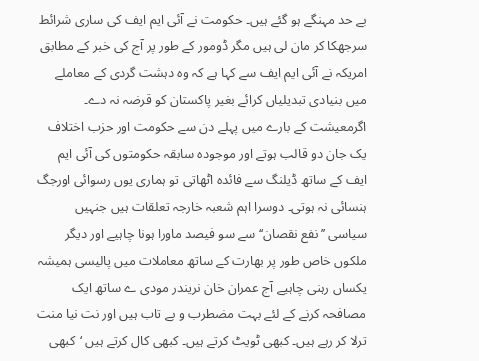بے حد مہنگے ہو گئے ہیں۔ حکومت نے آئی ایم ایف کی ساری شرائط سرجھکا کر مان لی ہیں مگر ڈومور کے طور پر آج کی خبر کے مطابق امریکہ نے آئی ایم ایف سے کہا ہے کہ وہ دہشت گردی کے معاملے میں بنیادی تبدیلیاں کرائے بغیر پاکستان کو قرضہ نہ دے۔ اگرمعیشت کے بارے میں پہلے دن سے حکومت اور حزب اختلاف یک جان دو قالب ہوتے اور موجودہ سابقہ حکومتوں کی آئی ایم ایف کے ساتھ ڈیلنگ سے فائدہ اٹھاتی تو ہماری یوں رسوائی اورجگ ہنسائی نہ ہوتی۔ دوسرا اہم شعبہ خارجہ تعلقات ہیں جنہیں سیاسی ’’نفع نقصان‘‘ سے سو فیصد ماورا ہونا چاہیے اور دیگر ملکوں خاص طور پر بھارت کے ساتھ معاملات میں پالیسی ہمیشہ یکساں رہنی چاہیے آج عمران خان نریندر مودی ے ساتھ ایک مصافحہ کرنے کے لئے بہت مضطرب و بے تاب ہیں اور نت نیا منت ترلا کر رہے ہیں۔ کبھی ٹویٹ کرتے ہیں۔ کبھی کال کرتے ہیں ‘کبھی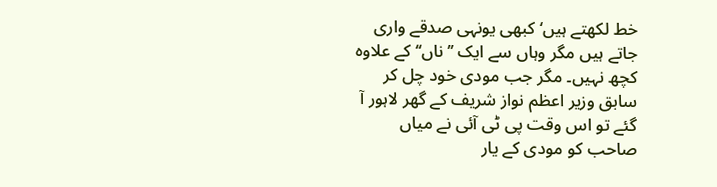خط لکھتے ہیں‘ کبھی یونہی صدقے واری جاتے ہیں مگر وہاں سے ایک ’’ناں‘‘ کے علاوہ کچھ نہیں۔ مگر جب مودی خود چل کر سابق وزیر اعظم نواز شریف کے گھر لاہور آ گئے تو اس وقت پی ٹی آئی نے میاں صاحب کو مودی کے یار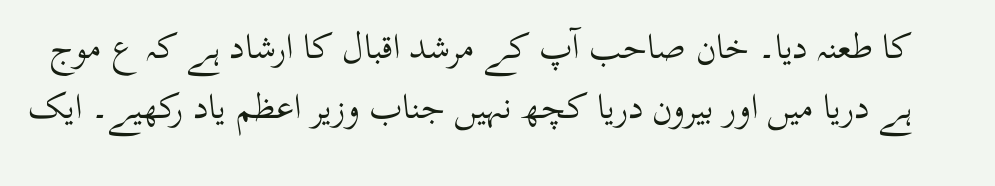کا طعنہ دیا۔ خان صاحب آپ کے مرشد اقبال کا ارشاد ہے کہ ع موج ہے دریا میں اور بیرون دریا کچھ نہیں جناب وزیر اعظم یاد رکھیے۔ ایک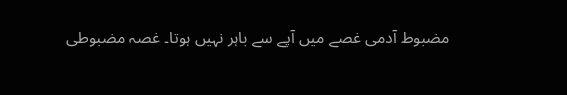مضبوط آدمی غصے میں آپے سے باہر نہیں ہوتا۔ غصہ مضبوطی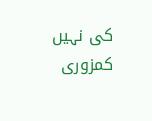کی نہیں کمزوری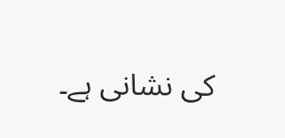کی نشانی ہے۔